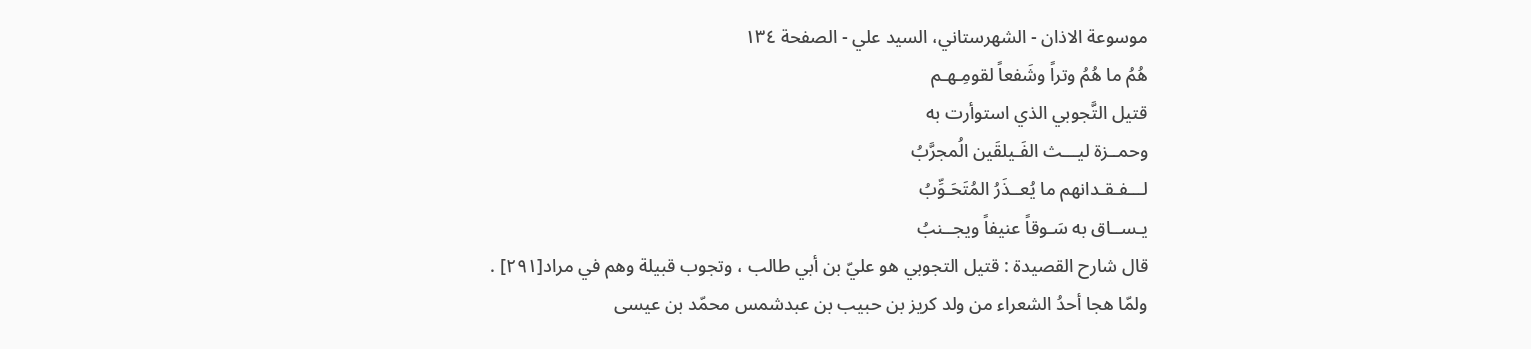موسوعة الاذان - الشهرستاني، السيد علي - الصفحة ١٣٤
هُمُ ما هُمُ وتراً وشَفعاً لقومِـهـم
قتيل التَّجوبي الذي استوأرت به
وحمــزة ليـــث الفَـيلقَين الُمجرَّبُ
لـــفـقـدانهم ما يُعــذَرُ المُتَحَـوِّبُ
يـســاق به سَـوقاً عنيفاً ويجــنبُ
قال شارح القصيدة : قتيل التجوبي هو عليّ بن أبي طالب ، وتجوب قبيلة وهم في مراد[٢٩١] .
ولمّا هجا أحدُ الشعراء من ولد كريز بن حبيب بن عبدشمس محمّد بن عيسى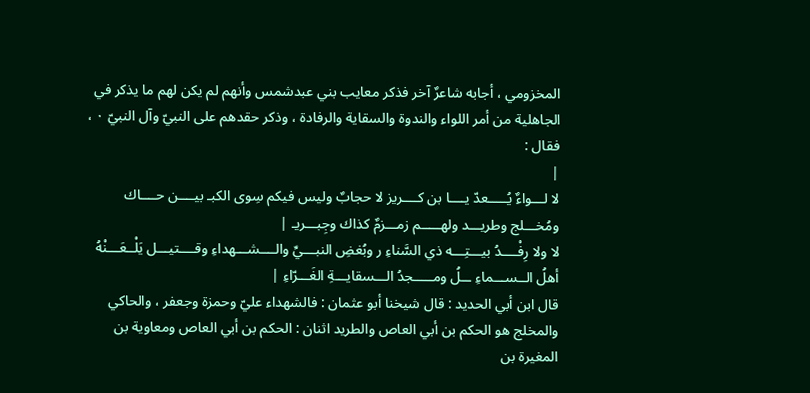المخزومي ، أجابه شاعرٌ آخر فذكر معايب بني عبدشمس وأنهم لم يكن لهم ما يذكر في الجاهلية من أمر اللواء والندوة والسقاية والرفادة ، وذكر حقدهم على النبيّ وآل النبيّ ٠ ، فقال :
|
لا لـــواءٌ يُـــــعدّ يــــا بن كــــريز لا حجابٌ وليس فيكم سِوى الكبـ بيــــن حــــاك ومُخـــلج وطريـــد ولهـــــم زمـــزمٌ كذاك وجِبـــريـ |
لا ولا رِفْــــدُ بيـــتِـــه ذي السَّناءِ ر وبُغضِ النبـــيِّ والــــشـــهداءِ وقــــتيـــل يَلْــعَـــنْهُ أهلُ الــســـماءِ ــلُ ومـــــجدُ الـــسقايـــةِ الغَـــرّاءِ |
قال ابن أبي الحديد : قال شيخنا أبو عثمان : فالشهداء عليّ وحمزة وجعفر ، والحاكي والمخلج هو الحكم بن أبي العاص والطريد اثنان : الحكم بن أبي العاص ومعاوية بن المغيرة بن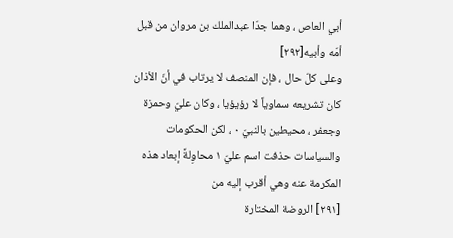أبي العاص ، وهما جدّا عبدالملك بن مروان من قبل أمّه وأبيه[٢٩٢]
وعلى كلّ حال ، فإن المنصف لا يرتاب في أنّ الأذان كان تشريعه سماوياً لا رؤيؤيا ، وكان عليّ وحمزة وجعفر ، محيطين بالنبيّ ٠ ، لكن الحكومات والسياسات حذفت اسم عليّ ١ محاوِلةً إبعاد هذه المكرمة عنه وهي أقرب إليه من
[٢٩١] الروضة المختارة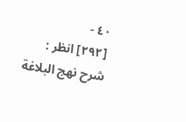٤٠ -
[٢٩٢] انظر : شرح نهج البلاغة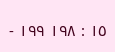١٥ : ١٩٨ ١٩٩ -